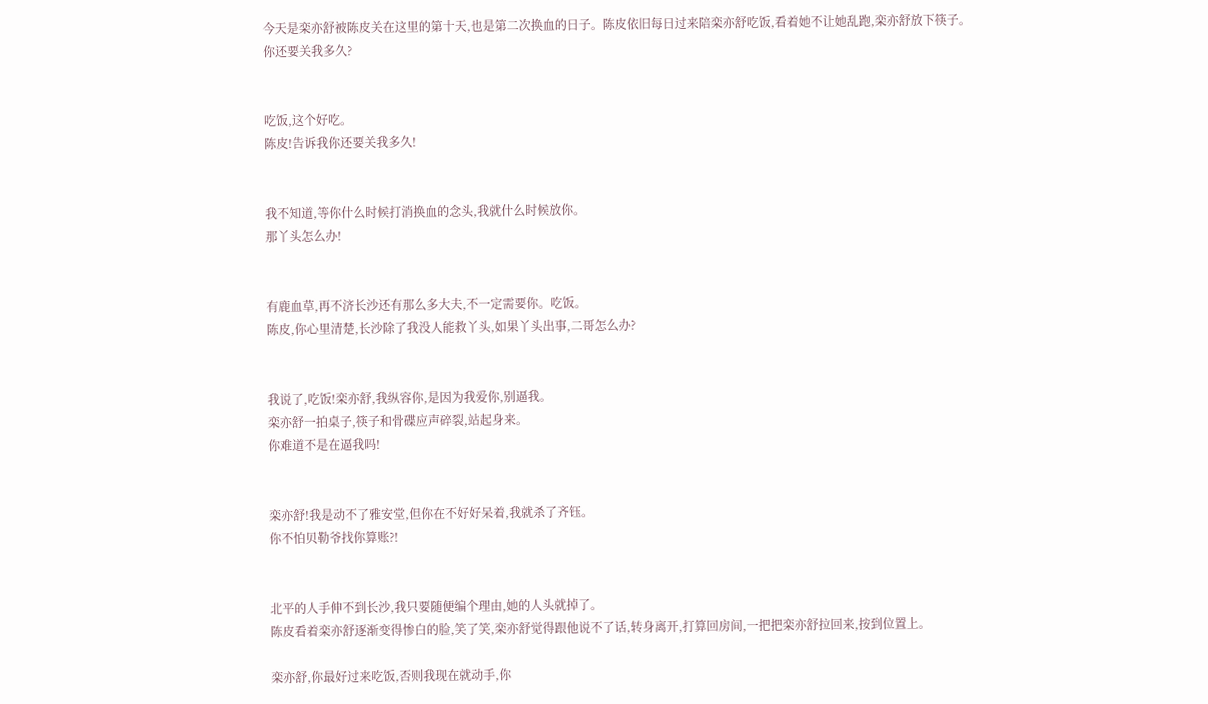今天是栾亦舒被陈皮关在这里的第十天,也是第二次换血的日子。陈皮依旧每日过来陪栾亦舒吃饭,看着她不让她乱跑,栾亦舒放下筷子。
你还要关我多久?


吃饭,这个好吃。
陈皮!告诉我你还要关我多久!


我不知道,等你什么时候打消换血的念头,我就什么时候放你。
那丫头怎么办!


有鹿血草,再不济长沙还有那么多大夫,不一定需要你。吃饭。
陈皮,你心里清楚,长沙除了我没人能救丫头,如果丫头出事,二哥怎么办?


我说了,吃饭!栾亦舒,我纵容你,是因为我爱你,别逼我。
栾亦舒一拍桌子,筷子和骨碟应声碎裂,站起身来。
你难道不是在逼我吗!


栾亦舒!我是动不了雅安堂,但你在不好好呆着,我就杀了齐钰。
你不怕贝勒爷找你算账?!


北平的人手伸不到长沙,我只要随便编个理由,她的人头就掉了。
陈皮看着栾亦舒逐渐变得惨白的脸,笑了笑,栾亦舒觉得跟他说不了话,转身离开,打算回房间,一把把栾亦舒拉回来,按到位置上。

栾亦舒,你最好过来吃饭,否则我现在就动手,你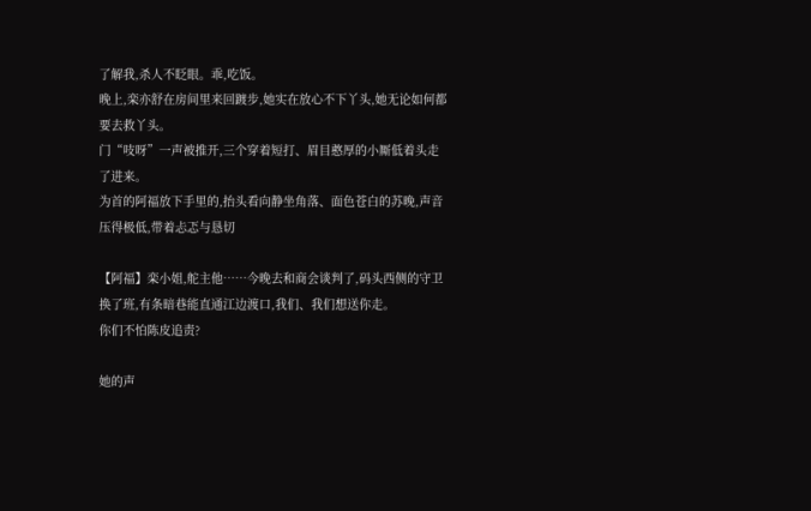了解我,杀人不眨眼。乖,吃饭。
晚上,栾亦舒在房间里来回踱步,她实在放心不下丫头,她无论如何都要去救丫头。
门“吱呀”一声被推开,三个穿着短打、眉目憨厚的小厮低着头走了进来。
为首的阿福放下手里的,抬头看向静坐角落、面色苍白的苏晚,声音压得极低,带着忐忑与恳切

【阿福】栾小姐,舵主他……今晚去和商会谈判了,码头西侧的守卫换了班,有条暗巷能直通江边渡口,我们、我们想送你走。
你们不怕陈皮追责?

她的声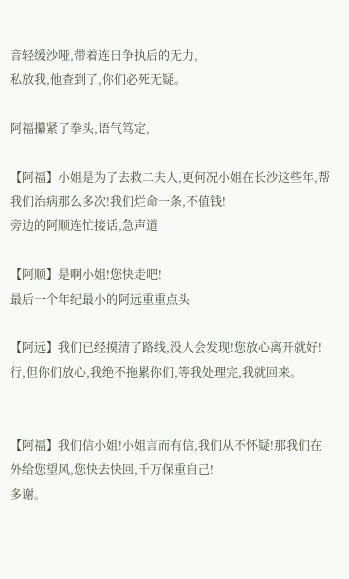音轻缓沙哑,带着连日争执后的无力,
私放我,他查到了,你们必死无疑。

阿福攥紧了拳头,语气笃定,

【阿福】小姐是为了去救二夫人,更何况小姐在长沙这些年,帮我们治病那么多次!我们烂命一条,不值钱!
旁边的阿顺连忙接话,急声道

【阿顺】是啊小姐!您快走吧!
最后一个年纪最小的阿远重重点头

【阿远】我们已经摸清了路线,没人会发现!您放心离开就好!
行,但你们放心,我绝不拖累你们,等我处理完,我就回来。


【阿福】我们信小姐!小姐言而有信,我们从不怀疑!那我们在外给您望风,您快去快回,千万保重自己!
多谢。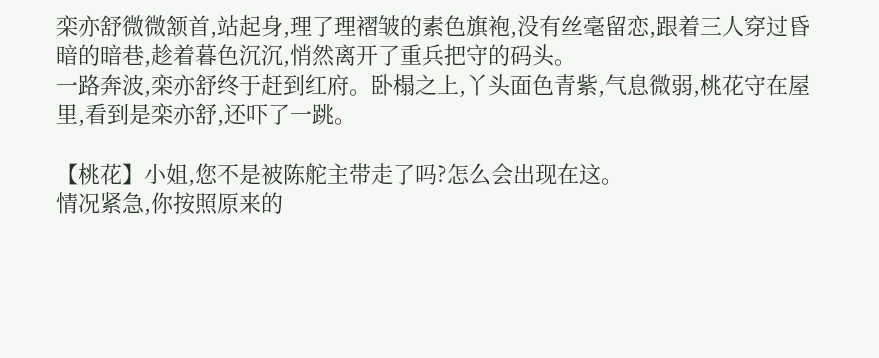栾亦舒微微颔首,站起身,理了理褶皱的素色旗袍,没有丝毫留恋,跟着三人穿过昏暗的暗巷,趁着暮色沉沉,悄然离开了重兵把守的码头。
一路奔波,栾亦舒终于赶到红府。卧榻之上,丫头面色青紫,气息微弱,桃花守在屋里,看到是栾亦舒,还吓了一跳。

【桃花】小姐,您不是被陈舵主带走了吗?怎么会出现在这。
情况紧急,你按照原来的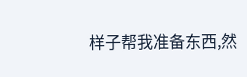样子帮我准备东西,然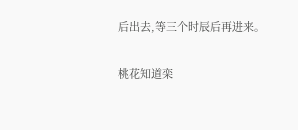后出去,等三个时辰后再进来。

桃花知道栾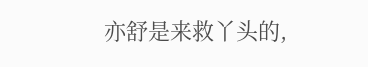亦舒是来救丫头的,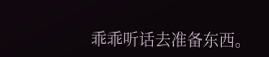乖乖听话去准备东西。